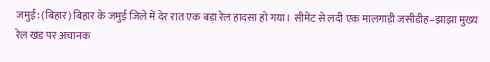जमुई: (बिहार) बिहार के जमुई जिले में देर रात एक बड़ा रेल हादसा हो गया। सीमेंट से लदी एक मालगाड़ी जसीडीह–झाझा मुख्य रेल खंड पर अचानक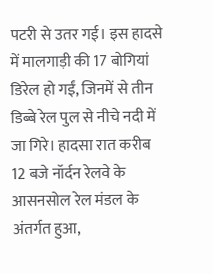पटरी से उतर गई। इस हादसे में मालगाड़ी की 17 बोगियां डिरेल हो गईं, जिनमें से तीन डिब्बे रेल पुल से नीचे नदी में जा गिरे। हादसा रात करीब 12 बजे नॉर्दन रेलवे के आसनसोल रेल मंडल के अंतर्गत हुआ,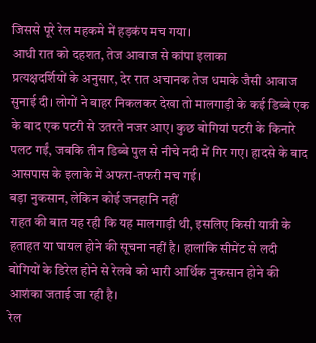जिससे पूरे रेल महकमे में हड़कंप मच गया।
आधी रात को दहशत, तेज आवाज से कांपा इलाका
प्रत्यक्षदर्शियों के अनुसार, देर रात अचानक तेज धमाके जैसी आवाज सुनाई दी। लोगों ने बाहर निकलकर देखा तो मालगाड़ी के कई डिब्बे एक के बाद एक पटरी से उतरते नजर आए। कुछ बोगियां पटरी के किनारे पलट गईं, जबकि तीन डिब्बे पुल से नीचे नदी में गिर गए। हादसे के बाद आसपास के इलाके में अफरा-तफरी मच गई।
बड़ा नुकसान, लेकिन कोई जनहानि नहीं
राहत की बात यह रही कि यह मालगाड़ी थी, इसलिए किसी यात्री के हताहत या घायल होने की सूचना नहीं है। हालांकि सीमेंट से लदी बोगियों के डिरेल होने से रेलवे को भारी आर्थिक नुकसान होने की आशंका जताई जा रही है।
रेल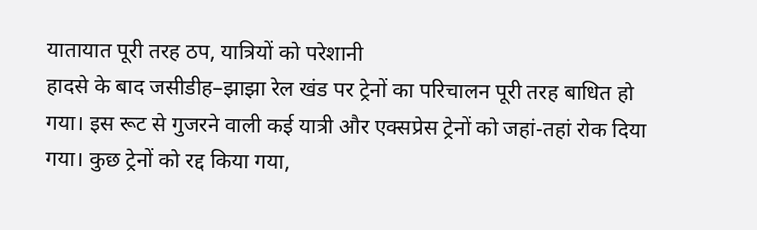यातायात पूरी तरह ठप, यात्रियों को परेशानी
हादसे के बाद जसीडीह–झाझा रेल खंड पर ट्रेनों का परिचालन पूरी तरह बाधित हो गया। इस रूट से गुजरने वाली कई यात्री और एक्सप्रेस ट्रेनों को जहां-तहां रोक दिया गया। कुछ ट्रेनों को रद्द किया गया,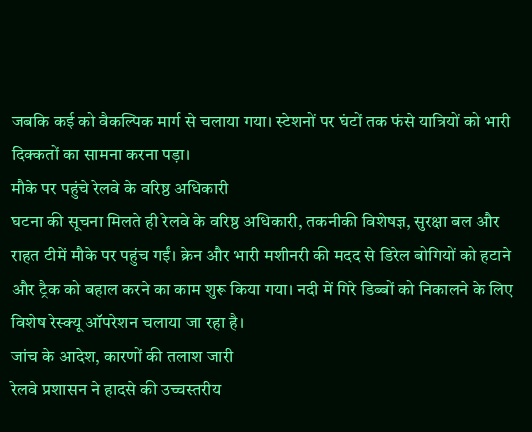जबकि कई को वैकल्पिक मार्ग से चलाया गया। स्टेशनों पर घंटों तक फंसे यात्रियों को भारी दिक्कतों का सामना करना पड़ा।
मौके पर पहुंचे रेलवे के वरिष्ठ अधिकारी
घटना की सूचना मिलते ही रेलवे के वरिष्ठ अधिकारी, तकनीकी विशेषज्ञ, सुरक्षा बल और राहत टीमें मौके पर पहुंच गईं। क्रेन और भारी मशीनरी की मदद से डिरेल बोगियों को हटाने और ट्रैक को बहाल करने का काम शुरू किया गया। नदी में गिरे डिब्बों को निकालने के लिए विशेष रेस्क्यू ऑपरेशन चलाया जा रहा है।
जांच के आदेश, कारणों की तलाश जारी
रेलवे प्रशासन ने हादसे की उच्चस्तरीय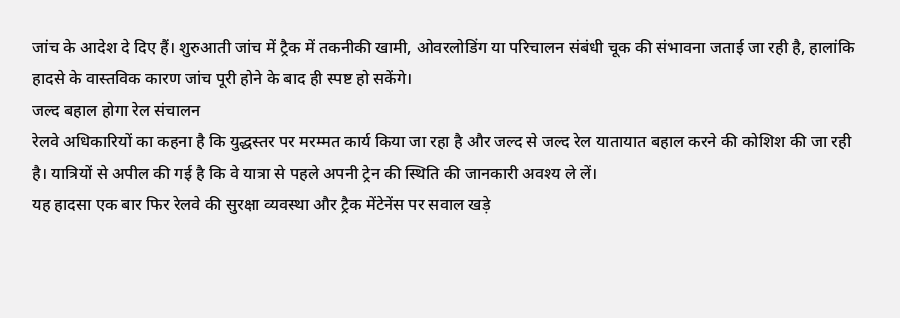जांच के आदेश दे दिए हैं। शुरुआती जांच में ट्रैक में तकनीकी खामी, ओवरलोडिंग या परिचालन संबंधी चूक की संभावना जताई जा रही है, हालांकि हादसे के वास्तविक कारण जांच पूरी होने के बाद ही स्पष्ट हो सकेंगे।
जल्द बहाल होगा रेल संचालन
रेलवे अधिकारियों का कहना है कि युद्धस्तर पर मरम्मत कार्य किया जा रहा है और जल्द से जल्द रेल यातायात बहाल करने की कोशिश की जा रही है। यात्रियों से अपील की गई है कि वे यात्रा से पहले अपनी ट्रेन की स्थिति की जानकारी अवश्य ले लें।
यह हादसा एक बार फिर रेलवे की सुरक्षा व्यवस्था और ट्रैक मेंटेनेंस पर सवाल खड़े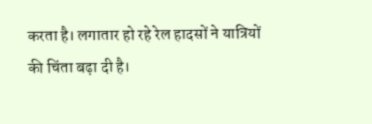करता है। लगातार हो रहे रेल हादसों ने यात्रियों की चिंता बढ़ा दी है।